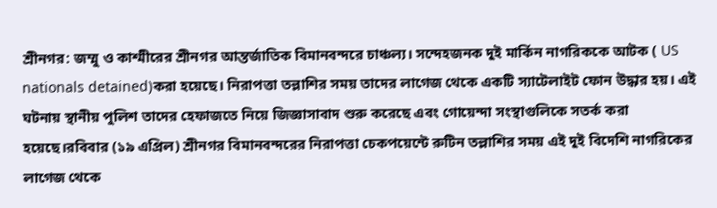শ্রীনগর: জম্মু ও কাশ্মীরের শ্রীনগর আন্তর্জাতিক বিমানবন্দরে চাঞ্চল্য। সন্দেহজনক দুই মার্কিন নাগরিককে আটক ( US nationals detained)করা হয়েছে। নিরাপত্তা তল্লাশির সময় তাদের লাগেজ থেকে একটি স্যাটেলাইট ফোন উদ্ধার হয়। এই ঘটনায় স্থানীয় পুলিশ তাদের হেফাজতে নিয়ে জিজ্ঞাসাবাদ শুরু করেছে এবং গোয়েন্দা সংস্থাগুলিকে সতর্ক করা হয়েছে।রবিবার (১৯ এপ্রিল) শ্রীনগর বিমানবন্দরের নিরাপত্তা চেকপয়েন্টে রুটিন তল্লাশির সময় এই দুই বিদেশি নাগরিকের লাগেজ থেকে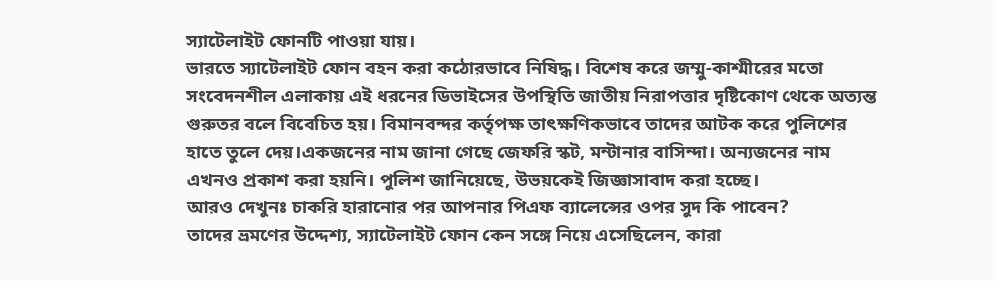স্যাটেলাইট ফোনটি পাওয়া যায়।
ভারতে স্যাটেলাইট ফোন বহন করা কঠোরভাবে নিষিদ্ধ। বিশেষ করে জম্মু-কাশ্মীরের মতো সংবেদনশীল এলাকায় এই ধরনের ডিভাইসের উপস্থিতি জাতীয় নিরাপত্তার দৃষ্টিকোণ থেকে অত্যন্ত গুরুতর বলে বিবেচিত হয়। বিমানবন্দর কর্তৃপক্ষ তাৎক্ষণিকভাবে তাদের আটক করে পুলিশের হাতে তুলে দেয়।একজনের নাম জানা গেছে জেফরি স্কট, মন্টানার বাসিন্দা। অন্যজনের নাম এখনও প্রকাশ করা হয়নি। পুলিশ জানিয়েছে, উভয়কেই জিজ্ঞাসাবাদ করা হচ্ছে।
আরও দেখুনঃ চাকরি হারানোর পর আপনার পিএফ ব্যালেন্সের ওপর সুদ কি পাবেন?
তাদের ভ্রমণের উদ্দেশ্য, স্যাটেলাইট ফোন কেন সঙ্গে নিয়ে এসেছিলেন, কারা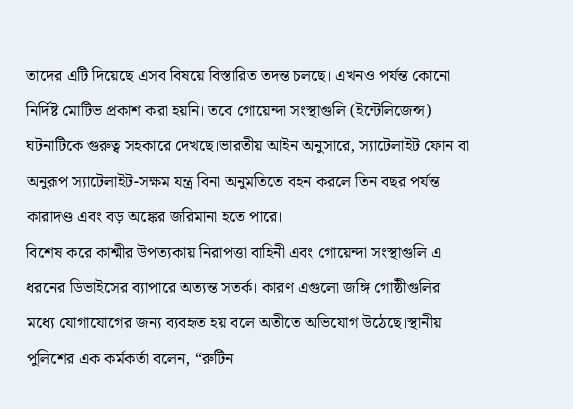তাদের এটি দিয়েছে এসব বিষয়ে বিস্তারিত তদন্ত চলছে। এখনও পর্যন্ত কোনো নির্দিষ্ট মোটিভ প্রকাশ করা হয়নি। তবে গোয়েন্দা সংস্থাগুলি (ইন্টেলিজেন্স) ঘটনাটিকে গুরুত্ব সহকারে দেখছে।ভারতীয় আইন অনুসারে, স্যাটেলাইট ফোন বা অনুরূপ স্যাটেলাইট-সক্ষম যন্ত্র বিনা অনুমতিতে বহন করলে তিন বছর পর্যন্ত কারাদণ্ড এবং বড় অঙ্কের জরিমানা হতে পারে।
বিশেষ করে কাশ্মীর উপত্যকায় নিরাপত্তা বাহিনী এবং গোয়েন্দা সংস্থাগুলি এ ধরনের ডিভাইসের ব্যাপারে অত্যন্ত সতর্ক। কারণ এগুলো জঙ্গি গোষ্ঠীগুলির মধ্যে যোগাযোগের জন্য ব্যবহৃত হয় বলে অতীতে অভিযোগ উঠেছে।স্থানীয় পুলিশের এক কর্মকর্তা বলেন, “রুটিন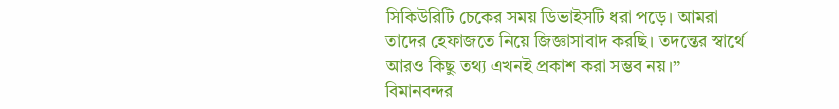সিকিউরিটি চেকের সময় ডিভাইসটি ধরা পড়ে। আমরা তাদের হেফাজতে নিয়ে জিজ্ঞাসাবাদ করছি। তদন্তের স্বার্থে আরও কিছু তথ্য এখনই প্রকাশ করা সম্ভব নয়।”
বিমানবন্দর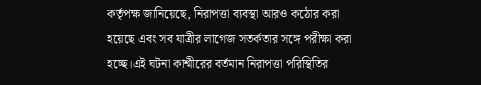কর্তৃপক্ষ জানিয়েছে, নিরাপত্তা ব্যবস্থা আরও কঠোর করা হয়েছে এবং সব যাত্রীর লাগেজ সতর্কতার সঙ্গে পরীক্ষা করা হচ্ছে।এই ঘটনা কাশ্মীরের বর্তমান নিরাপত্তা পরিস্থিতির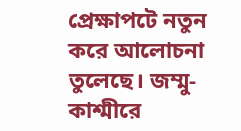প্রেক্ষাপটে নতুন করে আলোচনা তুলেছে। জম্মু-কাশ্মীরে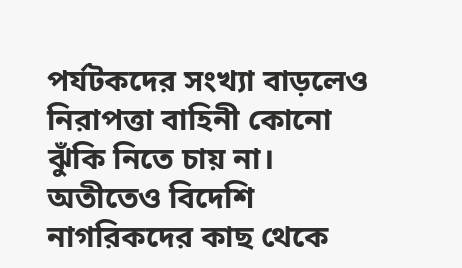পর্যটকদের সংখ্যা বাড়লেও নিরাপত্তা বাহিনী কোনো ঝুঁকি নিতে চায় না। অতীতেও বিদেশি নাগরিকদের কাছ থেকে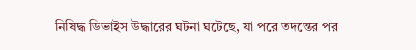নিষিদ্ধ ডিভাইস উদ্ধারের ঘটনা ঘটেছে, যা পরে তদন্তের পর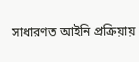সাধারণত আইনি প্রক্রিয়ায়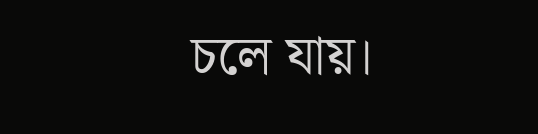চলে যায়।